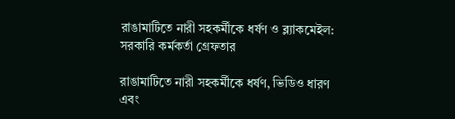রাঙামাটিতে নারী সহকর্মীকে ধর্ষণ ও ব্ল্যাকমেইল: সরকারি কর্মকর্তা গ্রেফতার

রাঙামাটিতে নারী সহকর্মীকে ধর্ষণ, ভিডিও ধারণ এবং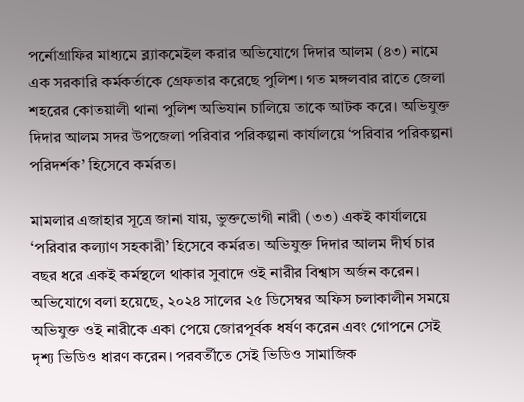পর্নোগ্রাফির মাধ্যমে ব্ল্যাকমেইল করার অভিযোগে দিদার আলম (৪৩) নামে এক সরকারি কর্মকর্তাকে গ্রেফতার করেছে পুলিশ। গত মঙ্গলবার রাতে জেলা শহরের কোতয়ালী থানা পুলিশ অভিযান চালিয়ে তাকে আটক করে। অভিযুক্ত দিদার আলম সদর উপজেলা পরিবার পরিকল্পনা কার্যালয়ে ‘পরিবার পরিকল্পনা পরিদর্শক’ হিসেবে কর্মরত।

মামলার এজাহার সূত্রে জানা যায়, ভুক্তভোগী নারী (৩৩) একই কার্যালয়ে ‘পরিবার কল্যাণ সহকারী’ হিসেবে কর্মরত। অভিযুক্ত দিদার আলম দীর্ঘ চার বছর ধরে একই কর্মস্থলে থাকার সুবাদে ওই নারীর বিশ্বাস অর্জন করেন। অভিযোগে বলা হয়েছে, ২০২৪ সালের ২৫ ডিসেম্বর অফিস চলাকালীন সময়ে অভিযুক্ত ওই নারীকে একা পেয়ে জোরপূর্বক ধর্ষণ করেন এবং গোপনে সেই দৃশ্য ভিডিও ধারণ করেন। পরবর্তীতে সেই ভিডিও সামাজিক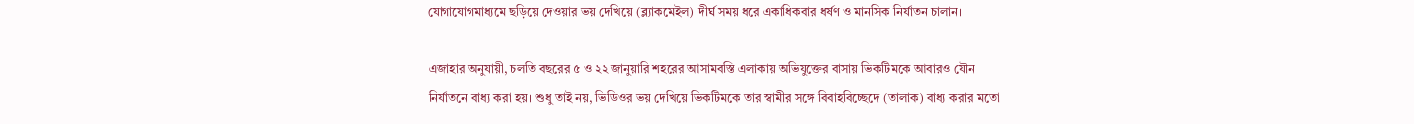যোগাযোগমাধ্যমে ছড়িয়ে দেওয়ার ভয় দেখিয়ে (ব্ল্যাকমেইল) দীর্ঘ সময় ধরে একাধিকবার ধর্ষণ ও মানসিক নির্যাতন চালান।

এজাহার অনুযায়ী, চলতি বছরের ৫ ও ২২ জানুয়ারি শহরের আসামবস্তি এলাকায় অভিযুক্তের বাসায় ভিকটিমকে আবারও যৌন নির্যাতনে বাধ্য করা হয়। শুধু তাই নয়, ভিডিওর ভয় দেখিয়ে ভিকটিমকে তার স্বামীর সঙ্গে বিবাহবিচ্ছেদে (তালাক) বাধ্য করার মতো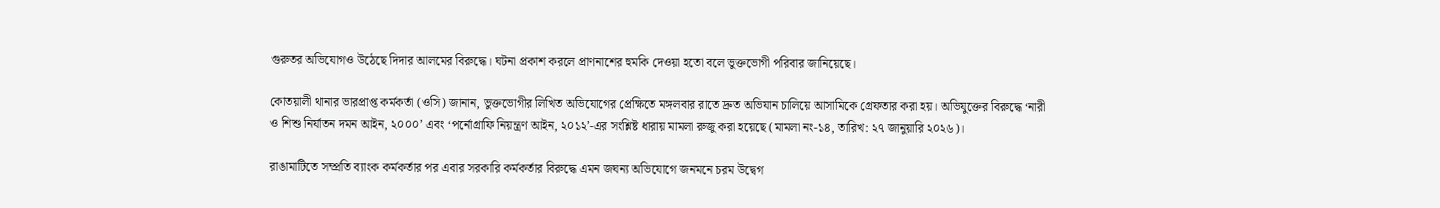গুরুতর অভিযোগও উঠেছে দিদার আলমের বিরুদ্ধে। ঘটনা প্রকাশ করলে প্রাণনাশের হুমকি দেওয়া হতো বলে ভুক্তভোগী পরিবার জানিয়েছে।

কোতয়ালী থানার ভারপ্রাপ্ত কর্মকর্তা (ওসি) জানান, ভুক্তভোগীর লিখিত অভিযোগের প্রেক্ষিতে মঙ্গলবার রাতে দ্রুত অভিযান চালিয়ে আসামিকে গ্রেফতার করা হয়। অভিযুক্তের বিরুদ্ধে ‘নারী ও শিশু নির্যাতন দমন আইন, ২০০০’ এবং ‘পর্নোগ্রাফি নিয়ন্ত্রণ আইন, ২০১২’-এর সংশ্লিষ্ট ধারায় মামলা রুজু করা হয়েছে (মামলা নং-১৪, তারিখ: ২৭ জানুয়ারি ২০২৬)।

রাঙামাটিতে সম্প্রতি ব্যাংক কর্মকর্তার পর এবার সরকারি কর্মকর্তার বিরুদ্ধে এমন জঘন্য অভিযোগে জনমনে চরম উদ্বেগ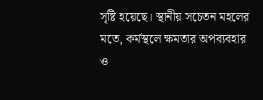সৃষ্টি হয়েছে। স্থানীয় সচেতন মহলের মতে, কর্মস্থলে ক্ষমতার অপব্যবহার ও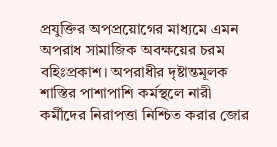প্রযুক্তির অপপ্রয়োগের মাধ্যমে এমন অপরাধ সামাজিক অবক্ষয়ের চরম বহিঃপ্রকাশ। অপরাধীর দৃষ্টান্তমূলক শাস্তির পাশাপাশি কর্মস্থলে নারী কর্মীদের নিরাপত্তা নিশ্চিত করার জোর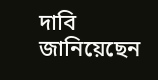দাবি জানিয়েছেন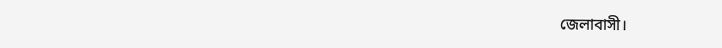জেলাবাসী।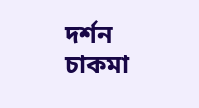দর্শন চাকমা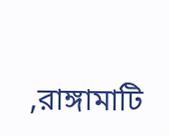,রাঙ্গামাটি